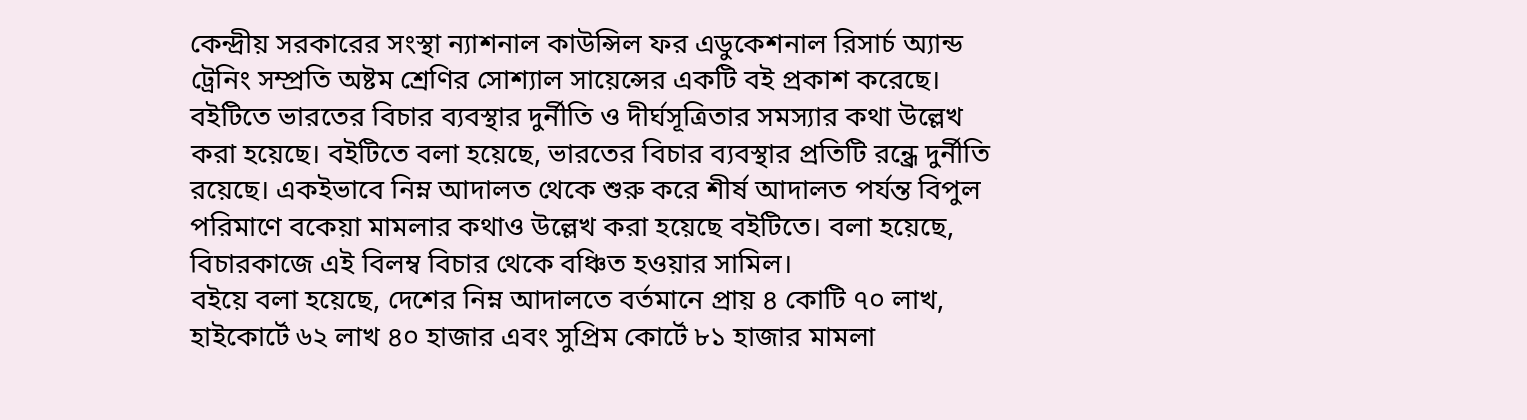কেন্দ্রীয় সরকারের সংস্থা ন্যাশনাল কাউন্সিল ফর এডুকেশনাল রিসার্চ অ্যান্ড ট্রেনিং সম্প্রতি অষ্টম শ্রেণির সোশ্যাল সায়েন্সের একটি বই প্রকাশ করেছে। বইটিতে ভারতের বিচার ব্যবস্থার দুর্নীতি ও দীর্ঘসূত্রিতার সমস্যার কথা উল্লেখ করা হয়েছে। বইটিতে বলা হয়েছে, ভারতের বিচার ব্যবস্থার প্রতিটি রন্ধ্রে দুর্নীতি রয়েছে। একইভাবে নিম্ন আদালত থেকে শুরু করে শীর্ষ আদালত পর্যন্ত বিপুল পরিমাণে বকেয়া মামলার কথাও উল্লেখ করা হয়েছে বইটিতে। বলা হয়েছে, বিচারকাজে এই বিলম্ব বিচার থেকে বঞ্চিত হওয়ার সামিল।
বইয়ে বলা হয়েছে, দেশের নিম্ন আদালতে বর্তমানে প্রায় ৪ কোটি ৭০ লাখ, হাইকোর্টে ৬২ লাখ ৪০ হাজার এবং সুপ্রিম কোর্টে ৮১ হাজার মামলা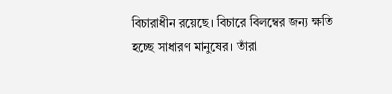বিচারাধীন রয়েছে। বিচারে বিলম্বের জন্য ক্ষতি হচ্ছে সাধারণ মানুষের। তাঁরা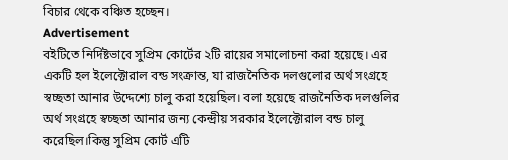বিচার থেকে বঞ্চিত হচ্ছেন।
Advertisement
বইটিতে নির্দিষ্টভাবে সুপ্রিম কোর্টের ২টি রায়ের সমালোচনা করা হয়েছে। এর একটি হল ইলেক্টোরাল বন্ড সংক্রান্ত, যা রাজনৈতিক দলগুলোর অর্থ সংগ্রহে স্বচ্ছতা আনার উদ্দেশ্যে চালু করা হয়েছিল। বলা হয়েছে রাজনৈতিক দলগুলির অর্থ সংগ্রহে স্বচ্ছতা আনার জন্য কেন্দ্রীয় সরকার ইলেক্টোরাল বন্ড চালু করেছিল।কিন্তু সুপ্রিম কোর্ট এটি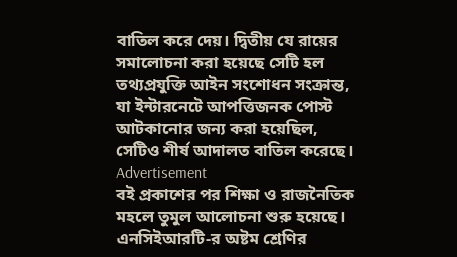বাতিল করে দেয়। দ্বিতীয় যে রায়ের সমালোচনা করা হয়েছে সেটি হল তথ্যপ্রযুক্তি আইন সংশোধন সংক্রান্ত, যা ইন্টারনেটে আপত্তিজনক পোস্ট আটকানোর জন্য করা হয়েছিল, সেটিও শীর্ষ আদালত বাতিল করেছে।
Advertisement
বই প্রকাশের পর শিক্ষা ও রাজনৈতিক মহলে তুমুল আলোচনা শুরু হয়েছে। এনসিইআরটি-র অষ্টম শ্রেণির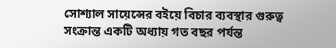সোশ্যাল সায়েন্সের বইয়ে বিচার ব্যবস্থার গুরুত্ব সংক্রান্ত একটি অধ্যায় গত বছর পর্যন্ত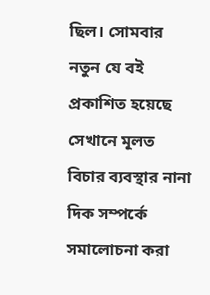ছিল। সোমবার নতুন যে বই প্রকাশিত হয়েছে সেখানে মূলত বিচার ব্যবস্থার নানা দিক সম্পর্কে সমালোচনা করা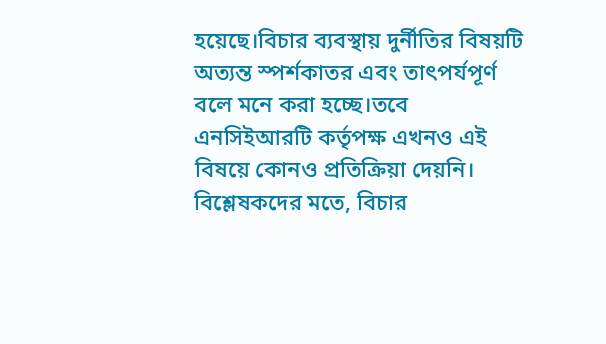হয়েছে।বিচার ব্যবস্থায় দুর্নীতির বিষয়টি অত্যন্ত স্পর্শকাতর এবং তাৎপর্যপূর্ণ বলে মনে করা হচ্ছে।তবে এনসিইআরটি কর্তৃপক্ষ এখনও এই বিষয়ে কোনও প্রতিক্রিয়া দেয়নি।
বিশ্লেষকদের মতে, বিচার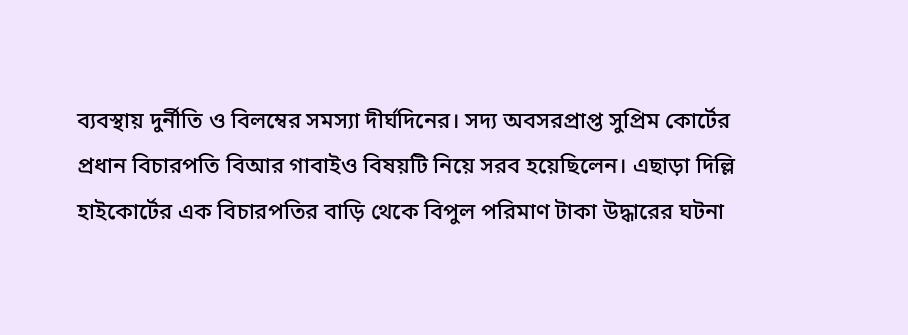ব্যবস্থায় দুর্নীতি ও বিলম্বের সমস্যা দীর্ঘদিনের। সদ্য অবসরপ্রাপ্ত সুপ্রিম কোর্টের প্রধান বিচারপতি বিআর গাবাইও বিষয়টি নিয়ে সরব হয়েছিলেন। এছাড়া দিল্লি হাইকোর্টের এক বিচারপতির বাড়ি থেকে বিপুল পরিমাণ টাকা উদ্ধারের ঘটনা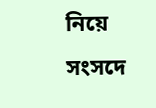নিয়ে সংসদে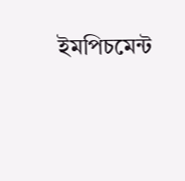ইমপিচমেন্ট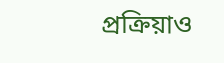প্রক্রিয়াও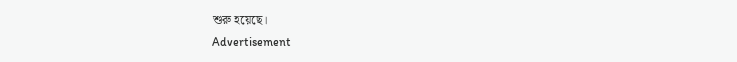শুরু হয়েছে।
Advertisement